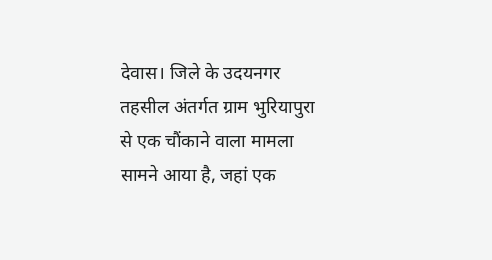देवास। जिले के उदयनगर तहसील अंतर्गत ग्राम भुरियापुरा से एक चौंकाने वाला मामला सामने आया है, जहां एक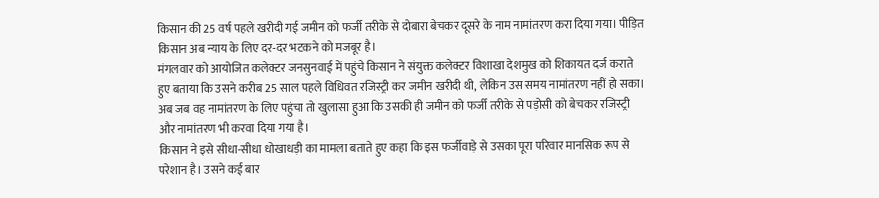किसान की 25 वर्ष पहले खरीदी गई जमीन को फर्जी तरीके से दोबारा बेचकर दूसरे के नाम नामांतरण करा दिया गया। पीड़ित किसान अब न्याय के लिए दर-दर भटकने को मजबूर है।
मंगलवार को आयोजित कलेक्टर जनसुनवाई में पहुंचे किसान ने संयुक्त कलेक्टर विशाखा देशमुख को शिकायत दर्ज कराते हुए बताया कि उसने करीब 25 साल पहले विधिवत रजिस्ट्री कर जमीन खरीदी थी, लेकिन उस समय नामांतरण नहीं हो सका। अब जब वह नामांतरण के लिए पहुंचा तो खुलासा हुआ कि उसकी ही जमीन को फर्जी तरीके से पड़ोसी को बेचकर रजिस्ट्री और नामांतरण भी करवा दिया गया है।
किसान ने इसे सीधा-सीधा धोखाधड़ी का मामला बताते हुए कहा कि इस फर्जीवाड़े से उसका पूरा परिवार मानसिक रूप से परेशान है। उसने कई बार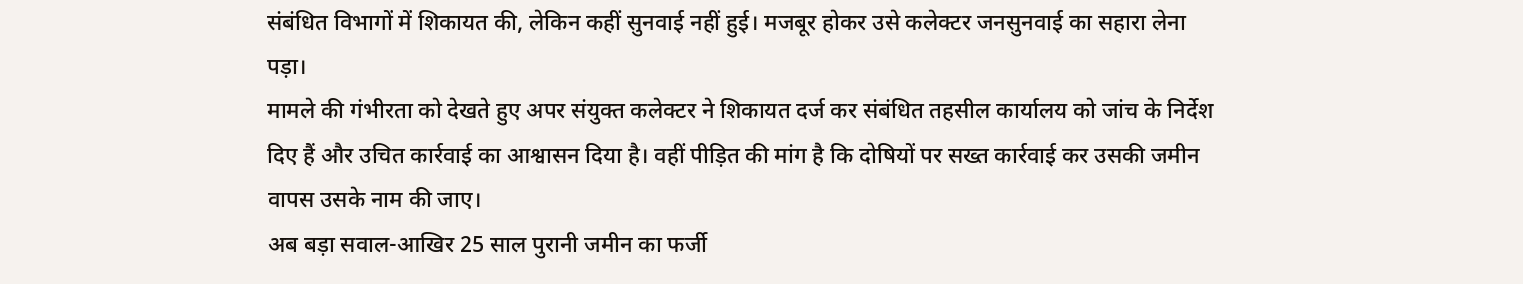संबंधित विभागों में शिकायत की, लेकिन कहीं सुनवाई नहीं हुई। मजबूर होकर उसे कलेक्टर जनसुनवाई का सहारा लेना पड़ा।
मामले की गंभीरता को देखते हुए अपर संयुक्त कलेक्टर ने शिकायत दर्ज कर संबंधित तहसील कार्यालय को जांच के निर्देश दिए हैं और उचित कार्रवाई का आश्वासन दिया है। वहीं पीड़ित की मांग है कि दोषियों पर सख्त कार्रवाई कर उसकी जमीन वापस उसके नाम की जाए।
अब बड़ा सवाल-आखिर 25 साल पुरानी जमीन का फर्जी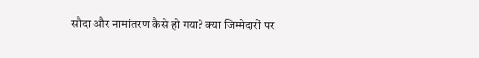सौदा और नामांतरण कैसे हो गया? क्या जिम्मेदारों पर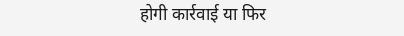होगी कार्रवाई या फिर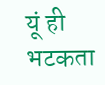यूं ही भटकता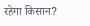रहेगा किसान?